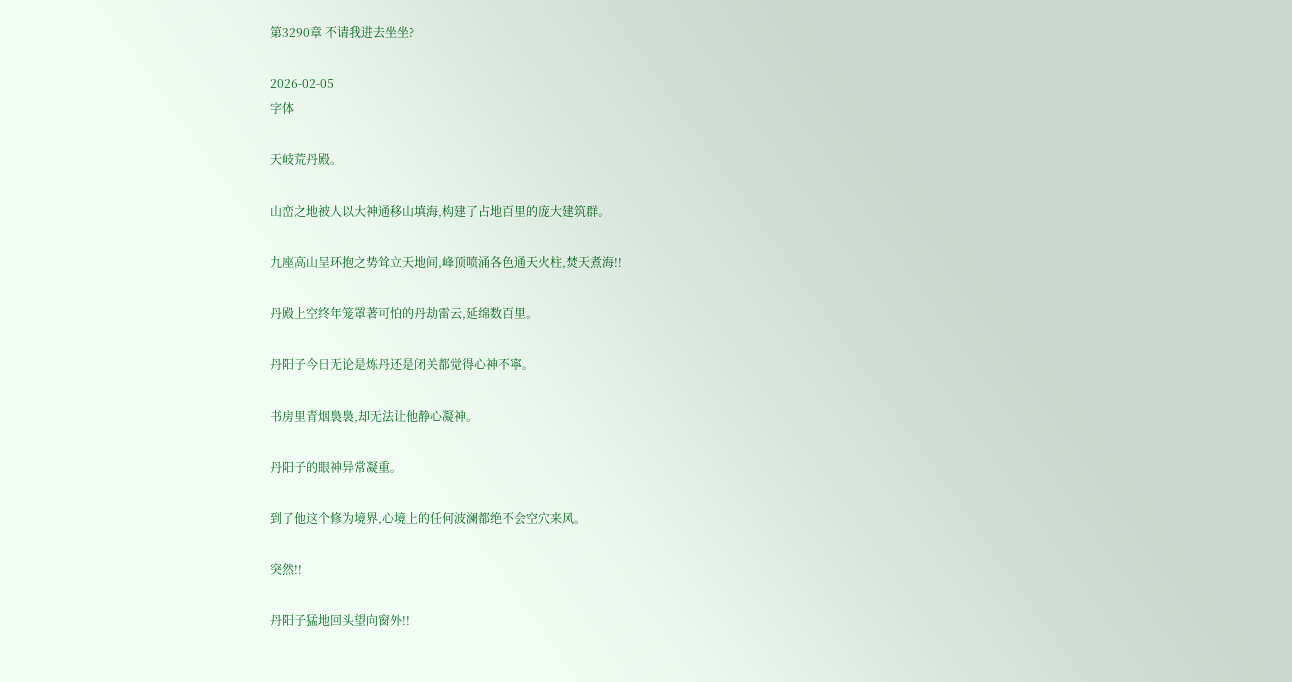第3290章 不请我进去坐坐?

2026-02-05
字体

天岐荒丹殿。

山峦之地被人以大神通移山填海,构建了占地百里的庞大建筑群。

九座高山呈环抱之势耸立天地间,峰顶喷涌各色通天火柱,焚天煮海!!

丹殿上空终年笼罩著可怕的丹劫雷云,延绵数百里。

丹阳子今日无论是炼丹还是闭关都觉得心神不寧。

书房里青烟裊裊,却无法让他静心凝神。

丹阳子的眼神异常凝重。

到了他这个修为境界,心境上的任何波澜都绝不会空穴来风。

突然!!

丹阳子猛地回头望向窗外!!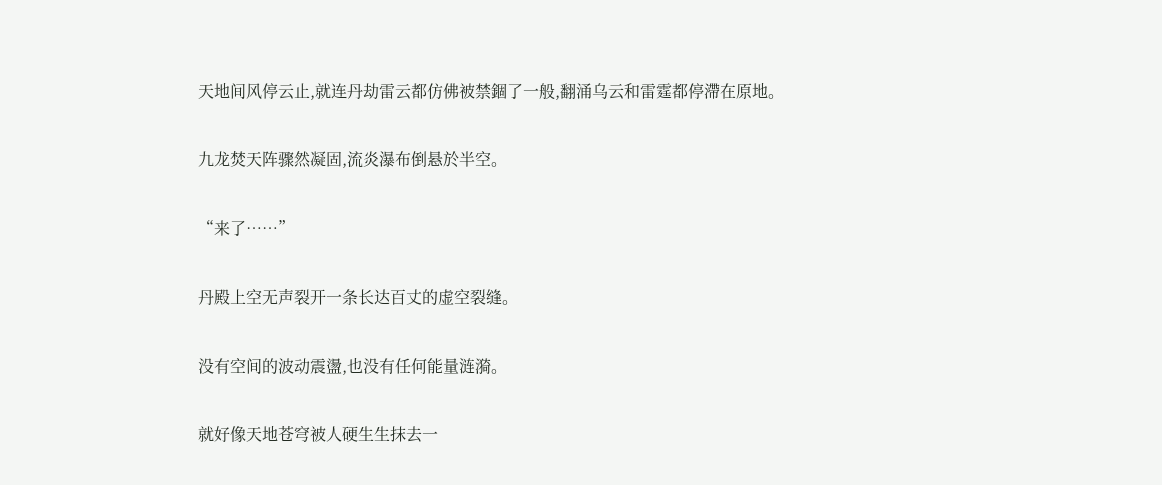天地间风停云止,就连丹劫雷云都仿佛被禁錮了一般,翻涌乌云和雷霆都停滯在原地。

九龙焚天阵骤然凝固,流炎瀑布倒悬於半空。

“来了……”

丹殿上空无声裂开一条长达百丈的虚空裂缝。

没有空间的波动震盪,也没有任何能量涟漪。

就好像天地苍穹被人硬生生抹去一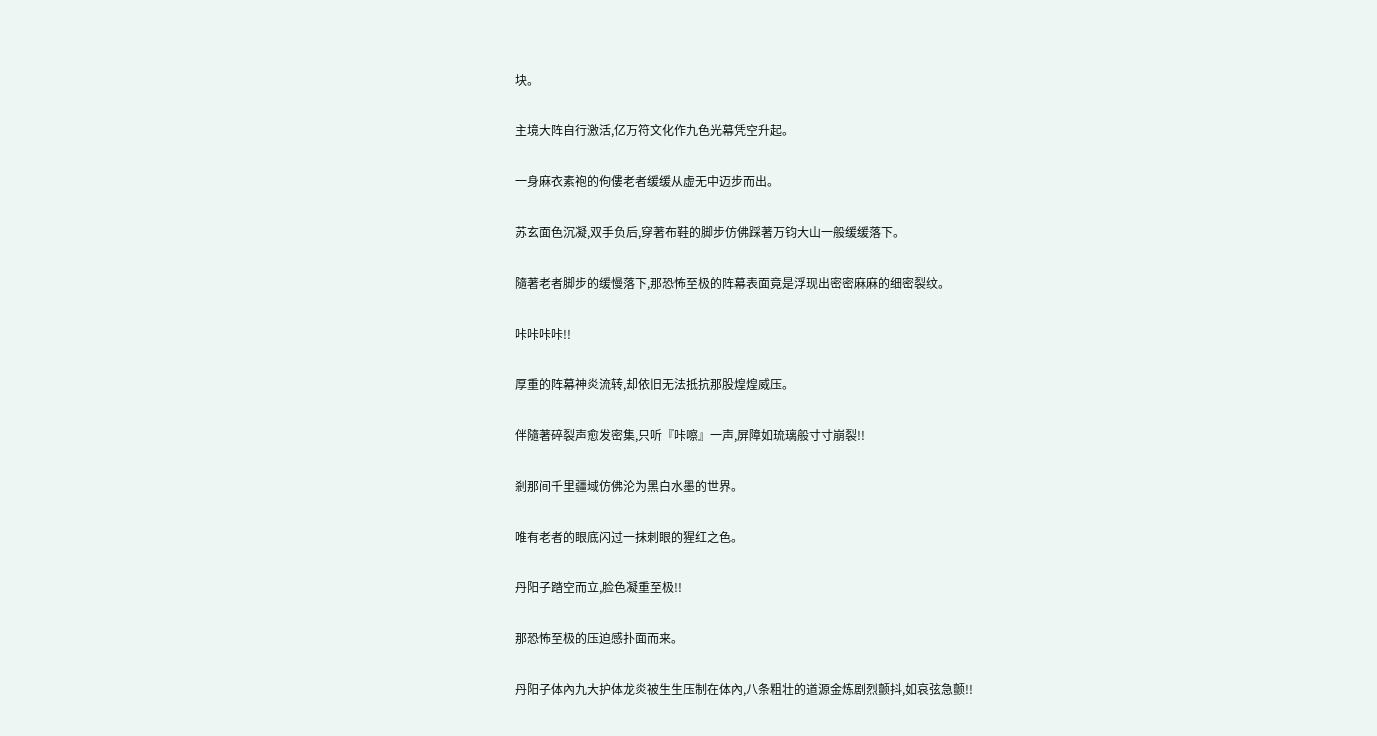块。

主境大阵自行激活,亿万符文化作九色光幕凭空升起。

一身麻衣素袍的佝僂老者缓缓从虚无中迈步而出。

苏玄面色沉凝,双手负后,穿著布鞋的脚步仿佛踩著万钧大山一般缓缓落下。

隨著老者脚步的缓慢落下,那恐怖至极的阵幕表面竟是浮现出密密麻麻的细密裂纹。

咔咔咔咔!!

厚重的阵幕神炎流转,却依旧无法抵抗那股煌煌威压。

伴隨著碎裂声愈发密集,只听『咔嚓』一声,屏障如琉璃般寸寸崩裂!!

剎那间千里疆域仿佛沦为黑白水墨的世界。

唯有老者的眼底闪过一抹刺眼的猩红之色。

丹阳子踏空而立,脸色凝重至极!!

那恐怖至极的压迫感扑面而来。

丹阳子体內九大护体龙炎被生生压制在体內,八条粗壮的道源金炼剧烈颤抖,如哀弦急颤!!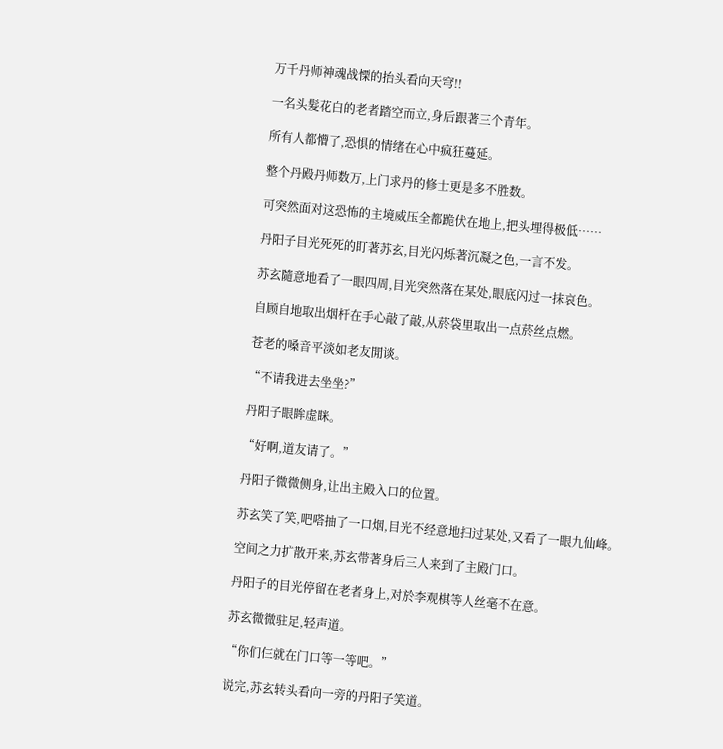万千丹师神魂战慄的抬头看向天穹!!

一名头髮花白的老者踏空而立,身后跟著三个青年。

所有人都懵了,恐惧的情绪在心中疯狂蔓延。

整个丹殿丹师数万,上门求丹的修士更是多不胜数。

可突然面对这恐怖的主境威压全都跪伏在地上,把头埋得极低……

丹阳子目光死死的盯著苏玄,目光闪烁著沉凝之色,一言不发。

苏玄隨意地看了一眼四周,目光突然落在某处,眼底闪过一抹哀色。

自顾自地取出烟杆在手心敲了敲,从菸袋里取出一点菸丝点燃。

苍老的嗓音平淡如老友閒谈。

“不请我进去坐坐?”

丹阳子眼眸虚眯。

“好啊,道友请了。”

丹阳子微微侧身,让出主殿入口的位置。

苏玄笑了笑,吧嗒抽了一口烟,目光不经意地扫过某处,又看了一眼九仙峰。

空间之力扩散开来,苏玄带著身后三人来到了主殿门口。

丹阳子的目光停留在老者身上,对於李观棋等人丝毫不在意。

苏玄微微驻足,轻声道。

“你们仨就在门口等一等吧。”

说完,苏玄转头看向一旁的丹阳子笑道。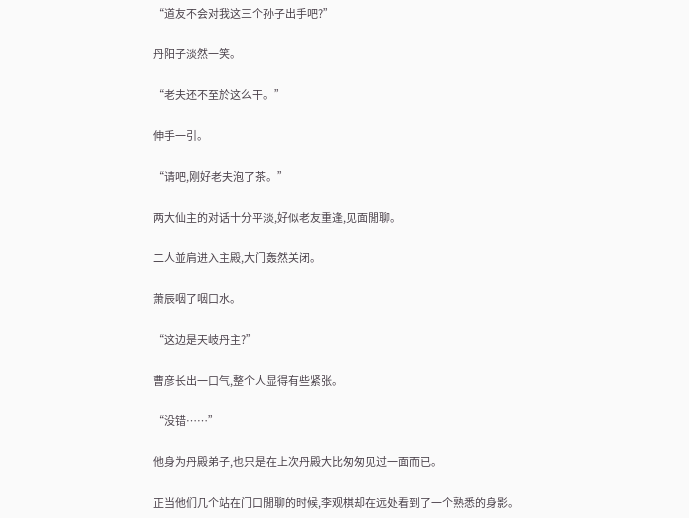“道友不会对我这三个孙子出手吧?”

丹阳子淡然一笑。

“老夫还不至於这么干。”

伸手一引。

“请吧,刚好老夫泡了茶。”

两大仙主的对话十分平淡,好似老友重逢,见面閒聊。

二人並肩进入主殿,大门轰然关闭。

萧辰咽了咽口水。

“这边是天岐丹主?”

曹彦长出一口气,整个人显得有些紧张。

“没错……”

他身为丹殿弟子,也只是在上次丹殿大比匆匆见过一面而已。

正当他们几个站在门口閒聊的时候,李观棋却在远处看到了一个熟悉的身影。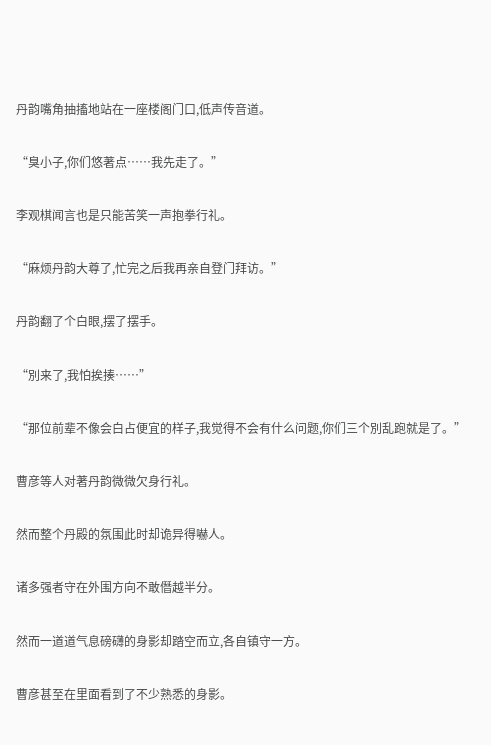丹韵嘴角抽搐地站在一座楼阁门口,低声传音道。

“臭小子,你们悠著点……我先走了。”

李观棋闻言也是只能苦笑一声抱拳行礼。

“麻烦丹韵大尊了,忙完之后我再亲自登门拜访。”

丹韵翻了个白眼,摆了摆手。

“別来了,我怕挨揍……”

“那位前辈不像会白占便宜的样子,我觉得不会有什么问题,你们三个別乱跑就是了。”

曹彦等人对著丹韵微微欠身行礼。

然而整个丹殿的氛围此时却诡异得嚇人。

诸多强者守在外围方向不敢僭越半分。

然而一道道气息磅礴的身影却踏空而立,各自镇守一方。

曹彦甚至在里面看到了不少熟悉的身影。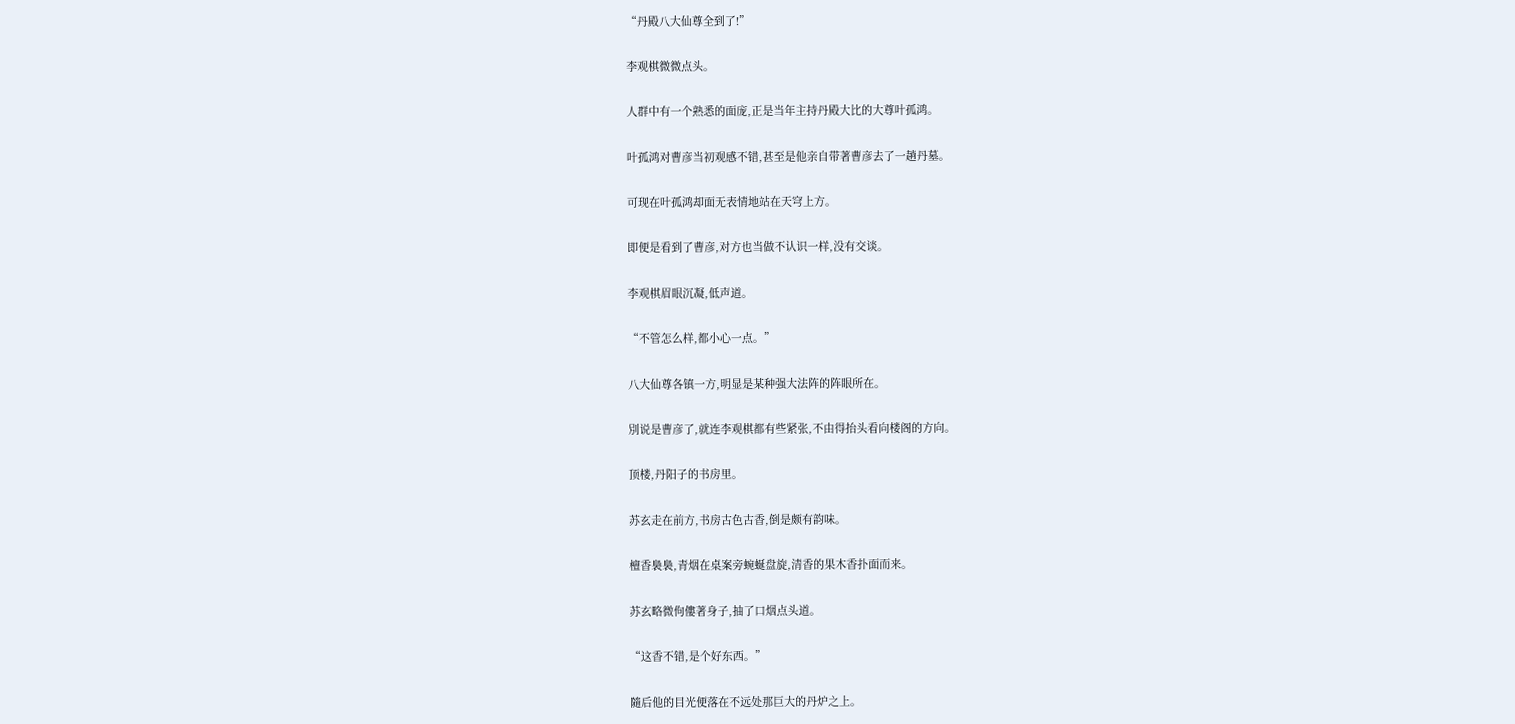“丹殿八大仙尊全到了!”

李观棋微微点头。

人群中有一个熟悉的面庞,正是当年主持丹殿大比的大尊叶孤鸿。

叶孤鸿对曹彦当初观感不错,甚至是他亲自带著曹彦去了一趟丹墓。

可现在叶孤鸿却面无表情地站在天穹上方。

即便是看到了曹彦,对方也当做不认识一样,没有交谈。

李观棋眉眼沉凝,低声道。

“不管怎么样,都小心一点。”

八大仙尊各镇一方,明显是某种强大法阵的阵眼所在。

別说是曹彦了,就连李观棋都有些紧张,不由得抬头看向楼阁的方向。

顶楼,丹阳子的书房里。

苏玄走在前方,书房古色古香,倒是颇有韵味。

檀香裊裊,青烟在桌案旁蜿蜒盘旋,清香的果木香扑面而来。

苏玄略微佝僂著身子,抽了口烟点头道。

“这香不错,是个好东西。”

隨后他的目光便落在不远处那巨大的丹炉之上。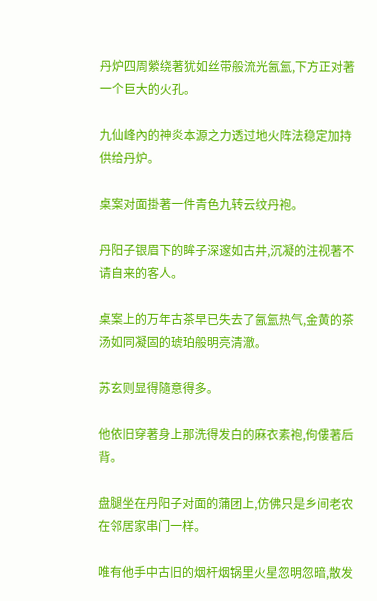丹炉四周縈绕著犹如丝带般流光氤氳,下方正对著一个巨大的火孔。

九仙峰內的神炎本源之力透过地火阵法稳定加持供给丹炉。

桌案对面掛著一件青色九转云纹丹袍。

丹阳子银眉下的眸子深邃如古井,沉凝的注视著不请自来的客人。

桌案上的万年古茶早已失去了氤氳热气,金黄的茶汤如同凝固的琥珀般明亮清澈。

苏玄则显得隨意得多。

他依旧穿著身上那洗得发白的麻衣素袍,佝僂著后背。

盘腿坐在丹阳子对面的蒲团上,仿佛只是乡间老农在邻居家串门一样。

唯有他手中古旧的烟杆烟锅里火星忽明忽暗,散发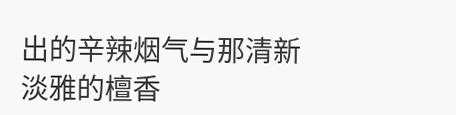出的辛辣烟气与那清新淡雅的檀香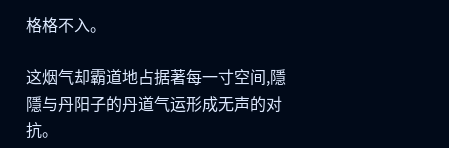格格不入。

这烟气却霸道地占据著每一寸空间,隱隱与丹阳子的丹道气运形成无声的对抗。